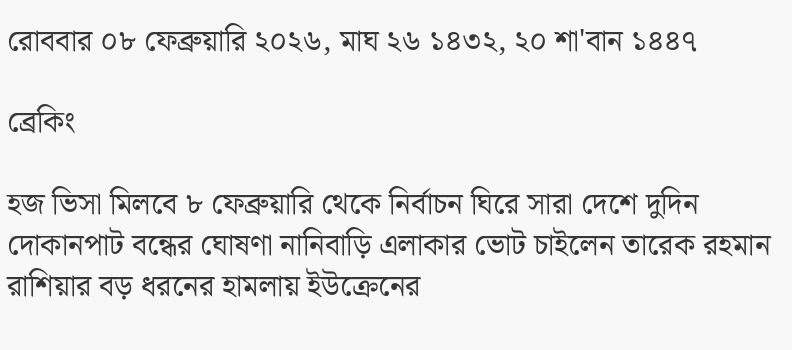রোববার ০৮ ফেব্রুয়ারি ২০২৬, মাঘ ২৬ ১৪৩২, ২০ শা'বান ১৪৪৭

ব্রেকিং

হজ ভিসা মিলবে ৮ ফেব্রুয়ারি থেকে নির্বাচন ঘিরে সারা দেশে দুদিন দোকানপাট বন্ধের ঘোষণা নানিবাড়ি এলাকার ভোট চাইলেন তারেক রহমান রাশিয়ার বড় ধরনের হামলায় ইউক্রেনের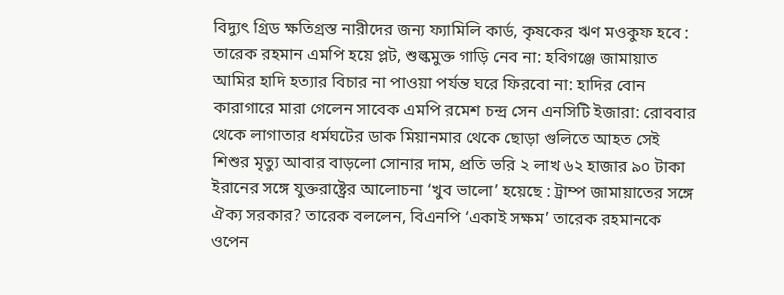বিদ্যুৎ গ্রিড ক্ষতিগ্রস্ত নারীদের জন্য ফ্যামিলি কার্ড, কৃষকের ঋণ মওকুফ হবে : তারেক রহমান এমপি হয়ে প্লট, শুল্কমুক্ত গাড়ি নেব না: হবিগঞ্জে জামায়াত আমির হাদি হত্যার বিচার না পাওয়া পর্যন্ত ঘরে ফিরবো না: হাদির বোন কারাগারে মারা গেলেন সাবেক এমপি রমেশ চন্দ্র সেন এনসিটি ইজারা: রোববার থেকে লাগাতার ধর্মঘটের ডাক মিয়ানমার থেকে ছোড়া গুলিতে আহত সেই শিশুর মৃত্যু আবার বাড়লো সোনার দাম, প্রতি ভরি ২ লাখ ৬২ হাজার ৯০ টাকা ইরানের সঙ্গে যুক্তরাষ্ট্রের আলোচনা ‘খুব ভালো’ হয়েছে : ট্রাম্প জামায়াতের সঙ্গে ঐক্য সরকার? তারেক বললেন, বিএনপি ‘একাই সক্ষম’ তারেক রহমানকে ওপেন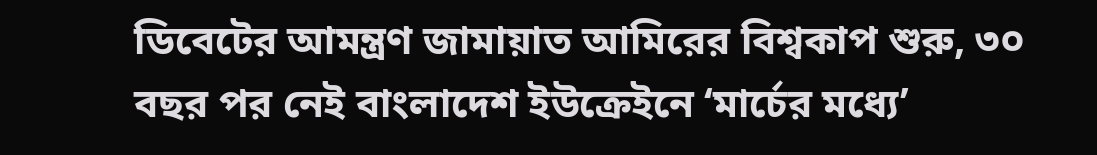ডিবেটের আমন্ত্রণ জামায়াত আমিরের বিশ্বকাপ শুরু, ৩০ বছর পর নেই বাংলাদেশ ইউক্রেইনে ‘মার্চের মধ্যে’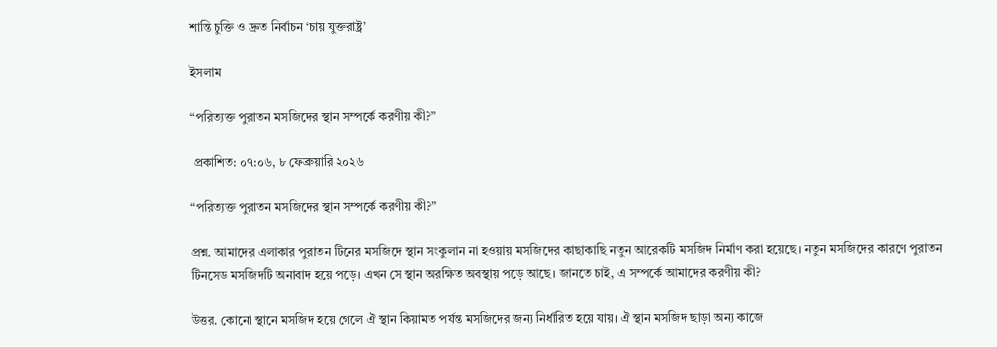শান্তি চুক্তি ও দ্রুত নির্বাচন ‘চায় যুক্তরাষ্ট্র’

ইসলাম

“পরিত্যক্ত পুরাতন মসজিদের স্থান সম্পর্কে করণীয় কী?”

 প্রকাশিত: ০৭:০৬, ৮ ফেব্রুয়ারি ২০২৬

“পরিত্যক্ত পুরাতন মসজিদের স্থান সম্পর্কে করণীয় কী?”

প্রশ্ন. আমাদের এলাকার পুরাতন টিনের মসজিদে স্থান সংকুলান না হওয়ায় মসজিদের কাছাকাছি নতুন আরেকটি মসজিদ নির্মাণ করা হয়েছে। নতুন মসজিদের কারণে পুরাতন টিনসেড মসজিদটি অনাবাদ হয়ে পড়ে। এখন সে স্থান অরক্ষিত অবস্থায় পড়ে আছে। জানতে চাই, এ সম্পর্কে আমাদের করণীয় কী?

উত্তর. কোনো স্থানে মসজিদ হয়ে গেলে ঐ স্থান কিয়ামত পর্যন্ত মসজিদের জন্য নির্ধারিত হয়ে যায়। ঐ স্থান মসজিদ ছাড়া অন্য কাজে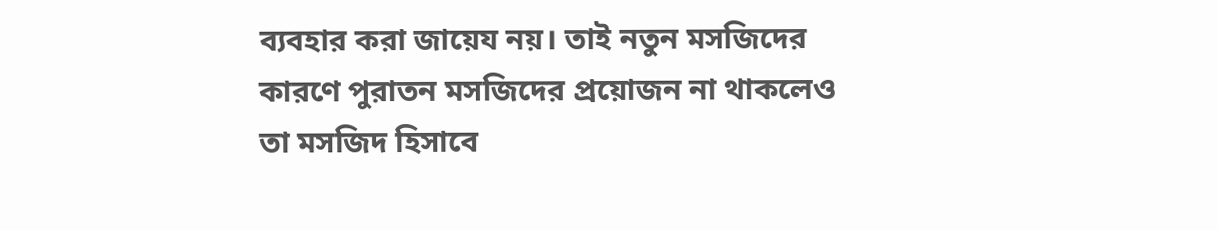ব্যবহার করা জায়েয নয়। তাই নতুন মসজিদের কারণে পুরাতন মসজিদের প্রয়োজন না থাকলেও তা মসজিদ হিসাবে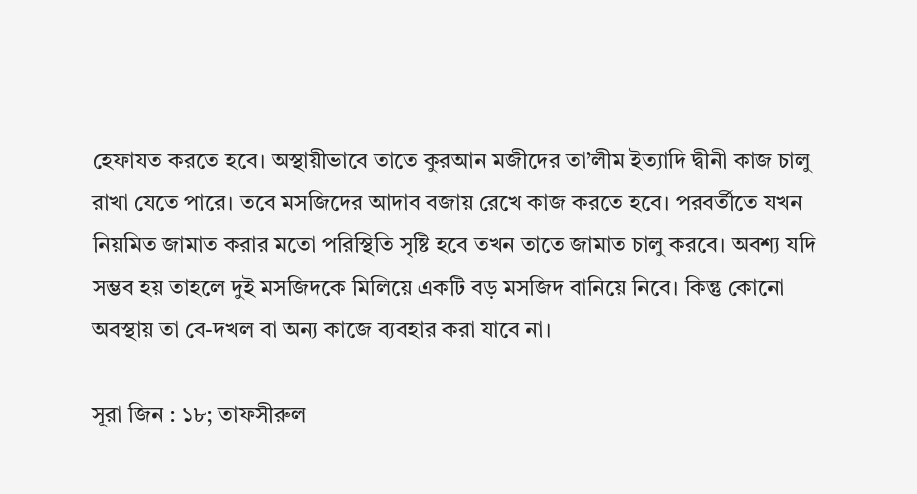হেফাযত করতে হবে। অস্থায়ীভাবে তাতে কুরআন মজীদের তা’লীম ইত্যাদি দ্বীনী কাজ চালু রাখা যেতে পারে। তবে মসজিদের আদাব বজায় রেখে কাজ করতে হবে। পরবর্তীতে যখন নিয়মিত জামাত করার মতো পরিস্থিতি সৃষ্টি হবে তখন তাতে জামাত চালু করবে। অবশ্য যদি সম্ভব হয় তাহলে দুই মসজিদকে মিলিয়ে একটি বড় মসজিদ বানিয়ে নিবে। কিন্তু কোনো অবস্থায় তা বে-দখল বা অন্য কাজে ব্যবহার করা যাবে না।

সূরা জিন : ১৮; তাফসীরুল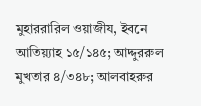মুহাররারিল ওয়াজীয, ইবনে আতিয়্যাহ ১৫/১৪৫; আদ্দুররুল মুখতার ৪/৩৪৮; আলবাহরুর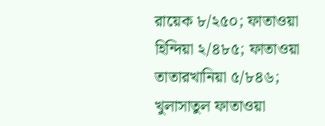রায়েক ৮/২৫০; ফাতাওয়া হিন্দিয়া ২/৪৮৫; ফাতাওয়া তাতারখানিয়া ৫/৮৪৬; খুলাসাতুল ফাতাওয়া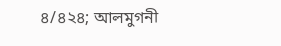৪/৪২৪; আলমুগনী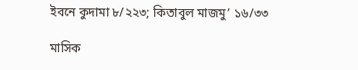ইবনে কুদামা ৮/২২৩; কিতাবুল মাজমু’ ১৬/৩৩

মাসিক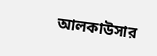আলকাউসার